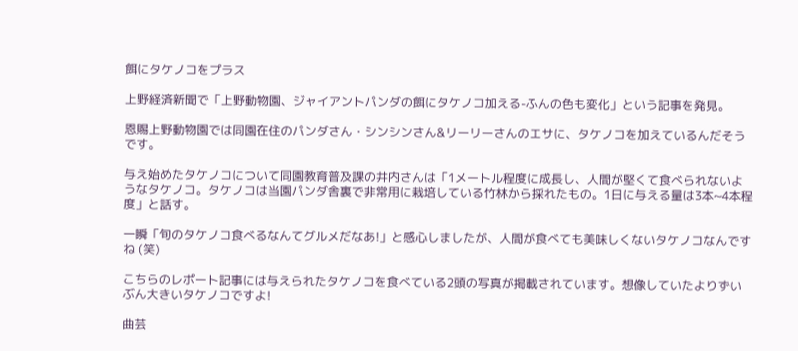餌にタケノコをプラス

上野経済新聞で「上野動物園、ジャイアントパンダの餌にタケノコ加える-ふんの色も変化」という記事を発見。

恩賜上野動物園では同園在住のパンダさん・シンシンさん&リーリーさんのエサに、タケノコを加えているんだそうです。

与え始めたタケノコについて同園教育普及課の井内さんは「1メートル程度に成長し、人間が堅くて食べられないようなタケノコ。タケノコは当園パンダ舎裏で非常用に栽培している竹林から採れたもの。1日に与える量は3本~4本程度」と話す。

一瞬「旬のタケノコ食べるなんてグルメだなあ!」と感心しましたが、人間が食べても美味しくないタケノコなんですね (笑)

こちらのレポート記事には与えられたタケノコを食べている2頭の写真が掲載されています。想像していたよりずいぶん大きいタケノコですよ!

曲芸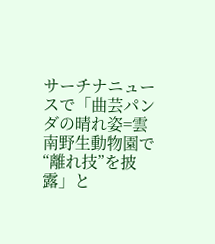サーチナニュースで「曲芸パンダの晴れ姿=雲南野生動物園で“離れ技”を披露」と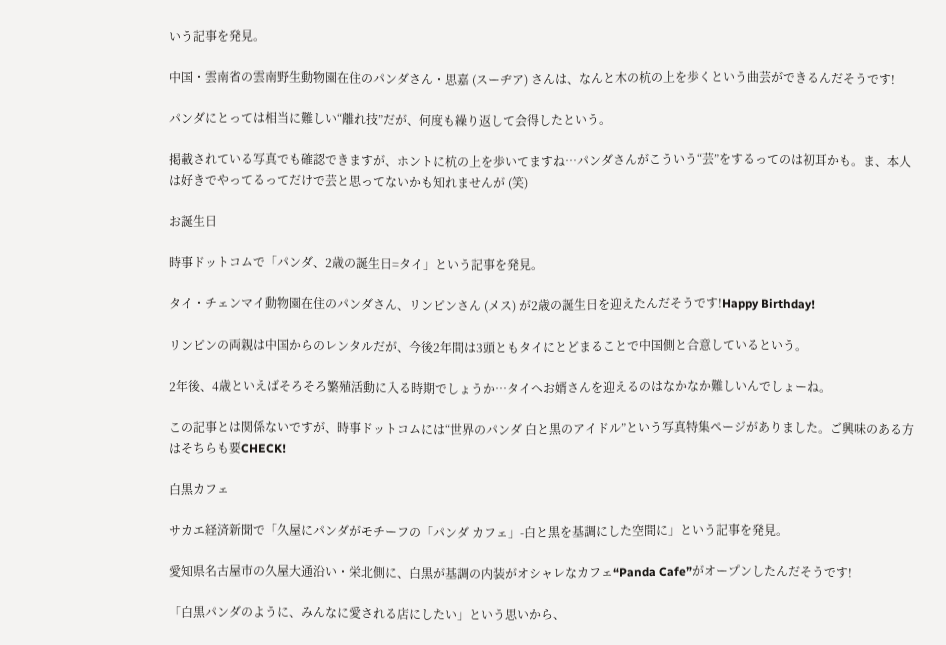いう記事を発見。

中国・雲南省の雲南野生動物園在住のパンダさん・思嘉 (スーヂア) さんは、なんと木の杭の上を歩くという曲芸ができるんだそうです!

パンダにとっては相当に難しい“離れ技”だが、何度も繰り返して会得したという。

掲載されている写真でも確認できますが、ホントに杭の上を歩いてますね…パンダさんがこういう“芸”をするってのは初耳かも。ま、本人は好きでやってるってだけで芸と思ってないかも知れませんが (笑)

お誕生日

時事ドットコムで「パンダ、2歳の誕生日=タイ」という記事を発見。

タイ・チェンマイ動物園在住のパンダさん、リンピンさん (メス) が2歳の誕生日を迎えたんだそうです!Happy Birthday!

リンピンの両親は中国からのレンタルだが、今後2年間は3頭ともタイにとどまることで中国側と合意しているという。

2年後、4歳といえばそろそろ繁殖活動に入る時期でしょうか…タイへお婿さんを迎えるのはなかなか難しいんでしょーね。

この記事とは関係ないですが、時事ドットコムには“世界のパンダ 白と黒のアイドル”という写真特集ページがありました。ご興味のある方はそちらも要CHECK!

白黒カフェ

サカエ経済新聞で「久屋にパンダがモチーフの「パンダ カフェ」-白と黒を基調にした空間に」という記事を発見。

愛知県名古屋市の久屋大通沿い・栄北側に、白黒が基調の内装がオシャレなカフェ“Panda Cafe”がオープンしたんだそうです!

「白黒パンダのように、みんなに愛される店にしたい」という思いから、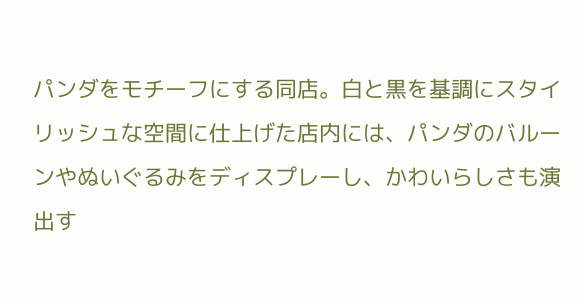パンダをモチーフにする同店。白と黒を基調にスタイリッシュな空間に仕上げた店内には、パンダのバルーンやぬいぐるみをディスプレーし、かわいらしさも演出す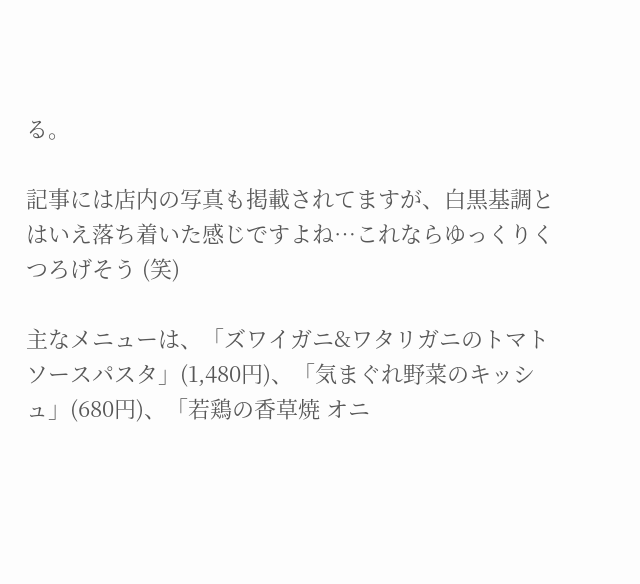る。

記事には店内の写真も掲載されてますが、白黒基調とはいえ落ち着いた感じですよね…これならゆっくりくつろげそう (笑)

主なメニューは、「ズワイガニ&ワタリガニのトマトソースパスタ」(1,480円)、「気まぐれ野菜のキッシュ」(680円)、「若鶏の香草焼 オニ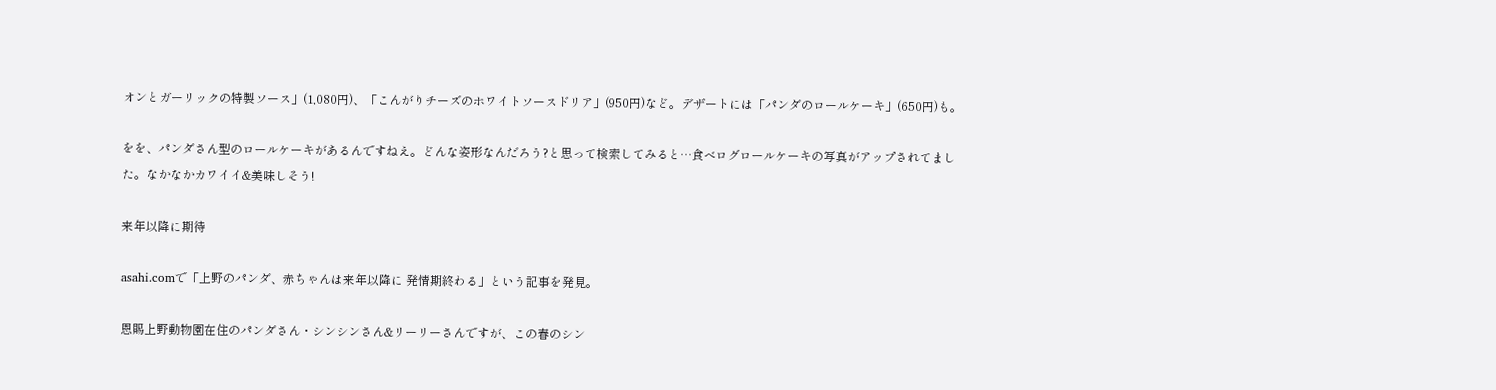オンとガーリックの特製ソース」(1,080円)、「こんがりチーズのホワイトソースドリア」(950円)など。デザートには「パンダのロールケーキ」(650円)も。

をを、パンダさん型のロールケーキがあるんですねえ。どんな姿形なんだろう?と思って検索してみると…食べログロールケーキの写真がアップされてました。なかなかカワイイ&美味しそう!

来年以降に期待

asahi.comで「上野のパンダ、赤ちゃんは来年以降に 発情期終わる」という記事を発見。

恩賜上野動物園在住のパンダさん・シンシンさん&リーリーさんですが、この春のシン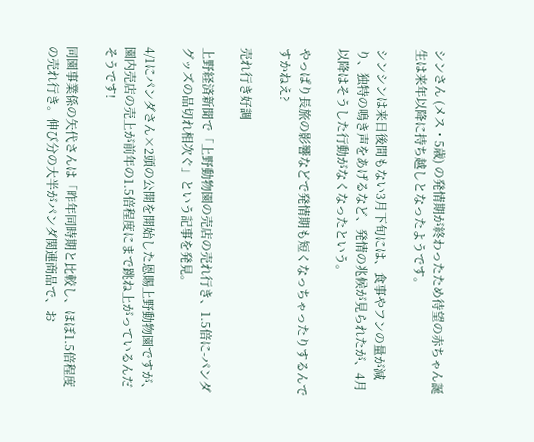シンさん (メス・5歳) の発情期が終わったため待望の赤ちゃん誕生は来年以降に持ち越しとなったようです。

シンシンは来日後間もない3月下旬には、食事やフンの量が減り、独特の鳴き声をあげるなど、発情の兆候が見られたが、4月以降はそうした行動がなくなったという。

やっぱり長旅の影響などで発情期も短くなっちゃったりするんですかねえ?

売れ行き好調

上野経済新聞で「上野動物園の売店の売れ行き、1.5倍に-パンダグッズの品切れ相次ぐ」という記事を発見。

4/1にパンダさん×2頭の公開を開始した恩賜上野動物園ですが、園内売店の売上が前年の1.5倍程度にまで跳ね上がっているんだそうです!

同園事業係の矢代さんは「昨年同時期と比較し、ほぼ1.5倍程度の売れ行き。伸び分の大半がパンダ関連商品で、お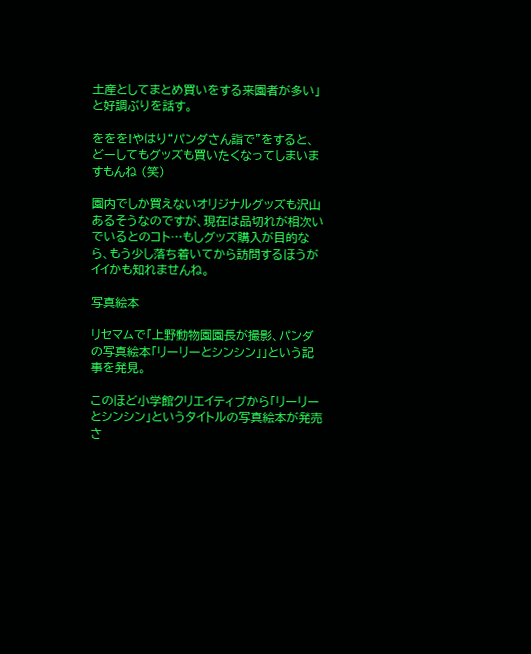土産としてまとめ買いをする来園者が多い」と好調ぶりを話す。

ををを!やはり“パンダさん詣で”をすると、どーしてもグッズも買いたくなってしまいますもんね (笑)

園内でしか買えないオリジナルグッズも沢山あるそうなのですが、現在は品切れが相次いでいるとのコト…もしグッズ購入が目的なら、もう少し落ち着いてから訪問するほうがイイかも知れませんね。

写真絵本

リセマムで「上野動物園園長が撮影、パンダの写真絵本「リーリーとシンシン」」という記事を発見。

このほど小学館クリエイティブから「リーリーとシンシン」というタイトルの写真絵本が発売さ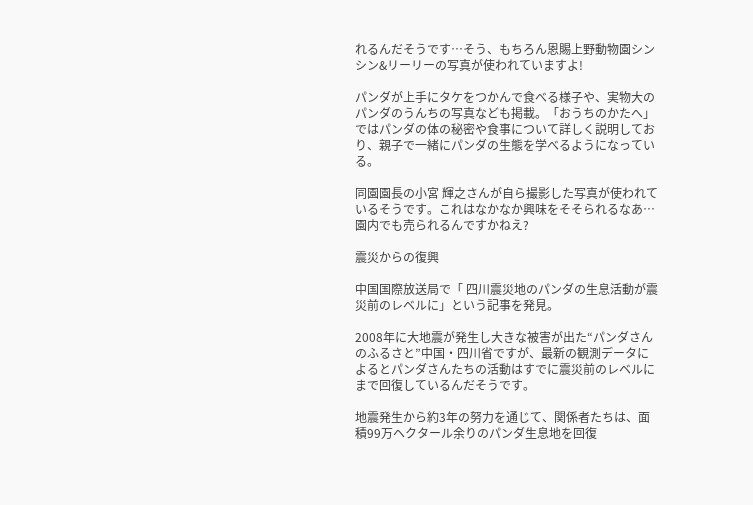れるんだそうです…そう、もちろん恩賜上野動物園シンシン&リーリーの写真が使われていますよ!

パンダが上手にタケをつかんで食べる様子や、実物大のパンダのうんちの写真なども掲載。「おうちのかたへ」ではパンダの体の秘密や食事について詳しく説明しており、親子で一緒にパンダの生態を学べるようになっている。

同園園長の小宮 輝之さんが自ら撮影した写真が使われているそうです。これはなかなか興味をそそられるなあ…園内でも売られるんですかねえ?

震災からの復興

中国国際放送局で「 四川震災地のパンダの生息活動が震災前のレベルに」という記事を発見。

2008年に大地震が発生し大きな被害が出た“パンダさんのふるさと”中国・四川省ですが、最新の観測データによるとパンダさんたちの活動はすでに震災前のレベルにまで回復しているんだそうです。

地震発生から約3年の努力を通じて、関係者たちは、面積99万ヘクタール余りのパンダ生息地を回復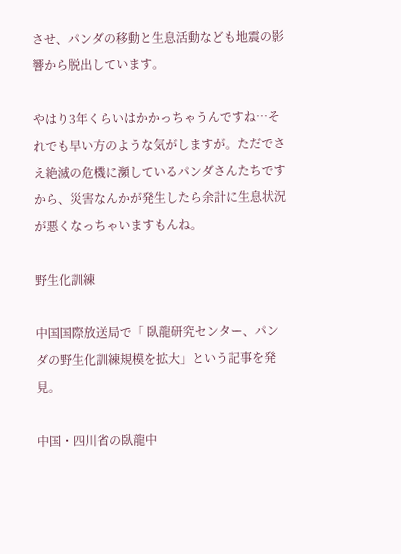させ、パンダの移動と生息活動なども地震の影響から脱出しています。

やはり3年くらいはかかっちゃうんですね…それでも早い方のような気がしますが。ただでさえ絶滅の危機に瀕しているパンダさんたちですから、災害なんかが発生したら余計に生息状況が悪くなっちゃいますもんね。

野生化訓練

中国国際放送局で「 臥龍研究センター、パンダの野生化訓練規模を拡大」という記事を発見。

中国・四川省の臥龍中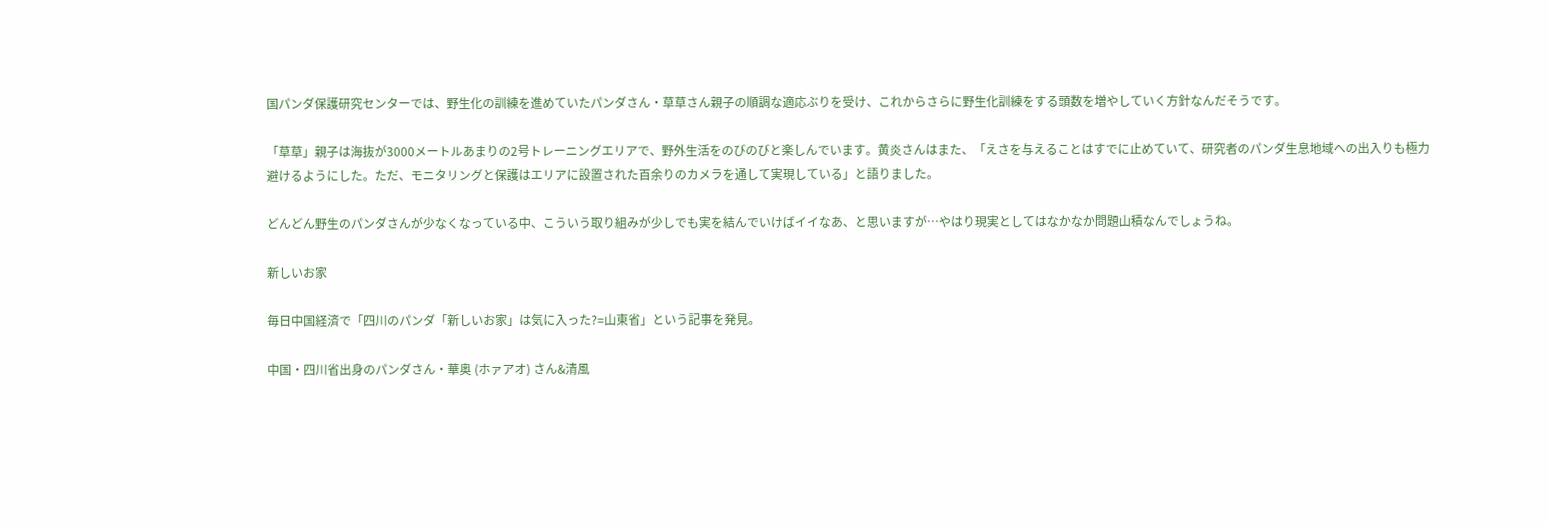国パンダ保護研究センターでは、野生化の訓練を進めていたパンダさん・草草さん親子の順調な適応ぶりを受け、これからさらに野生化訓練をする頭数を増やしていく方針なんだそうです。

「草草」親子は海抜が3000メートルあまりの2号トレーニングエリアで、野外生活をのびのびと楽しんでいます。黄炎さんはまた、「えさを与えることはすでに止めていて、研究者のパンダ生息地域への出入りも極力避けるようにした。ただ、モニタリングと保護はエリアに設置された百余りのカメラを通して実現している」と語りました。

どんどん野生のパンダさんが少なくなっている中、こういう取り組みが少しでも実を結んでいけばイイなあ、と思いますが…やはり現実としてはなかなか問題山積なんでしょうね。

新しいお家

毎日中国経済で「四川のパンダ「新しいお家」は気に入った?=山東省」という記事を発見。

中国・四川省出身のパンダさん・華奥 (ホァアオ) さん&清風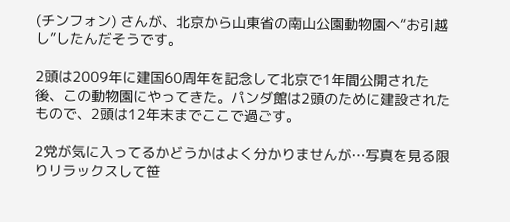(チンフォン) さんが、北京から山東省の南山公園動物園へ“お引越し”したんだそうです。

2頭は2009年に建国60周年を記念して北京で1年間公開された後、この動物園にやってきた。パンダ館は2頭のために建設されたもので、2頭は12年末までここで過ごす。

2党が気に入ってるかどうかはよく分かりませんが…写真を見る限りリラックスして笹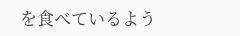を食べているよう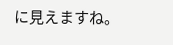に見えますね。